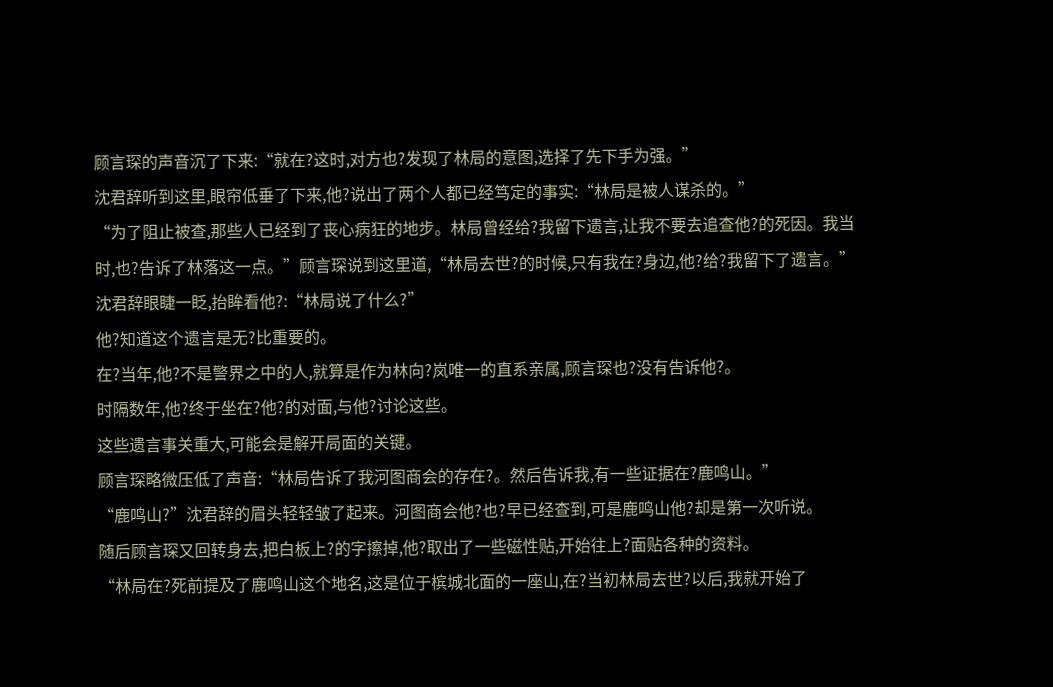顾言琛的声音沉了下来:“就在?这时,对方也?发现了林局的意图,选择了先下手为强。”
沈君辞听到这里,眼帘低垂了下来,他?说出了两个人都已经笃定的事实:“林局是被人谋杀的。”
“为了阻止被查,那些人已经到了丧心病狂的地步。林局曾经给?我留下遗言,让我不要去追查他?的死因。我当时,也?告诉了林落这一点。”顾言琛说到这里道,“林局去世?的时候,只有我在?身边,他?给?我留下了遗言。”
沈君辞眼睫一眨,抬眸看他?:“林局说了什么?”
他?知道这个遗言是无?比重要的。
在?当年,他?不是警界之中的人,就算是作为林向?岚唯一的直系亲属,顾言琛也?没有告诉他?。
时隔数年,他?终于坐在?他?的对面,与他?讨论这些。
这些遗言事关重大,可能会是解开局面的关键。
顾言琛略微压低了声音:“林局告诉了我河图商会的存在?。然后告诉我,有一些证据在?鹿鸣山。”
“鹿鸣山?”沈君辞的眉头轻轻皱了起来。河图商会他?也?早已经查到,可是鹿鸣山他?却是第一次听说。
随后顾言琛又回转身去,把白板上?的字擦掉,他?取出了一些磁性贴,开始往上?面贴各种的资料。
“林局在?死前提及了鹿鸣山这个地名,这是位于槟城北面的一座山,在?当初林局去世?以后,我就开始了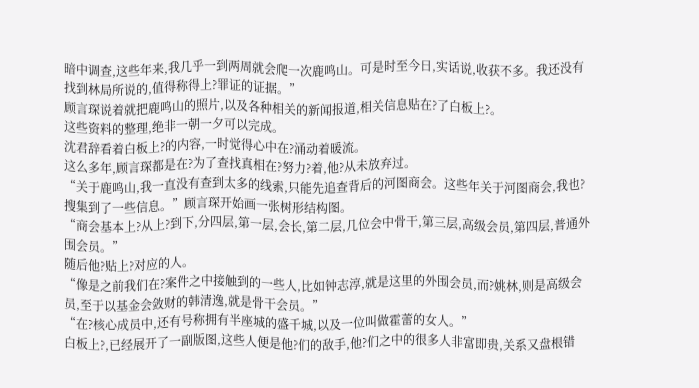暗中调查,这些年来,我几乎一到两周就会爬一次鹿鸣山。可是时至今日,实话说,收获不多。我还没有找到林局所说的,值得称得上?罪证的证据。”
顾言琛说着就把鹿鸣山的照片,以及各种相关的新闻报道,相关信息贴在?了白板上?。
这些资料的整理,绝非一朝一夕可以完成。
沈君辞看着白板上?的内容,一时觉得心中在?涌动着暖流。
这么多年,顾言琛都是在?为了查找真相在?努力?着,他?从未放弃过。
“关于鹿鸣山,我一直没有查到太多的线索,只能先追查背后的河图商会。这些年关于河图商会,我也?搜集到了一些信息。”顾言琛开始画一张树形结构图。
“商会基本上?从上?到下,分四层,第一层,会长,第二层,几位会中骨干,第三层,高级会员,第四层,普通外围会员。”
随后他?贴上?对应的人。
“像是之前我们在?案件之中接触到的一些人,比如钟志淳,就是这里的外围会员,而?姚林,则是高级会员,至于以基金会敛财的韩清逸,就是骨干会员。”
“在?核心成员中,还有号称拥有半座城的盛千城,以及一位叫做霍蕾的女人。”
白板上?,已经展开了一副版图,这些人便是他?们的敌手,他?们之中的很多人非富即贵,关系又盘根错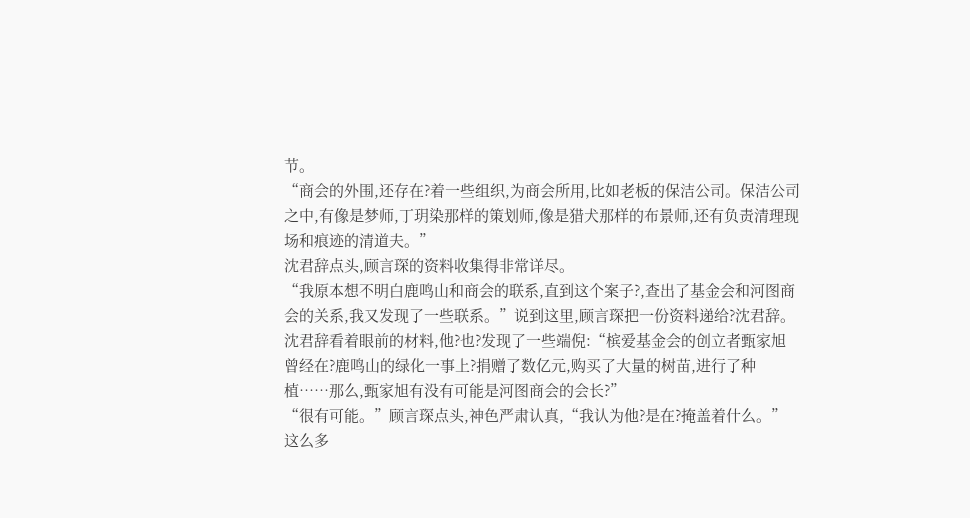节。
“商会的外围,还存在?着一些组织,为商会所用,比如老板的保洁公司。保洁公司之中,有像是梦师,丁玥染那样的策划师,像是猎犬那样的布景师,还有负责清理现场和痕迹的清道夫。”
沈君辞点头,顾言琛的资料收集得非常详尽。
“我原本想不明白鹿鸣山和商会的联系,直到这个案子?,查出了基金会和河图商会的关系,我又发现了一些联系。”说到这里,顾言琛把一份资料递给?沈君辞。
沈君辞看着眼前的材料,他?也?发现了一些端倪:“槟爱基金会的创立者甄家旭曾经在?鹿鸣山的绿化一事上?捐赠了数亿元,购买了大量的树苗,进行了种植……那么,甄家旭有没有可能是河图商会的会长?”
“很有可能。”顾言琛点头,神色严肃认真,“我认为他?是在?掩盖着什么。”
这么多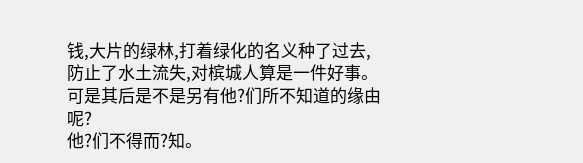钱,大片的绿林,打着绿化的名义种了过去,防止了水土流失,对槟城人算是一件好事。
可是其后是不是另有他?们所不知道的缘由呢?
他?们不得而?知。